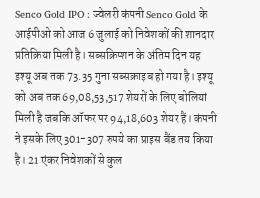Senco Gold IPO : ज्वेलरी कंपनी Senco Gold के आईपीओ को आज 6 जुलाई को निवेशकों की शानदार प्रतिक्रिया मिली है। सब्सक्रिप्शन के अंतिम दिन यह इश्यू अब तक 73.35 गुना सब्सक्राइब हो गया है। इश्यू को अब तक 69,08,53,517 शेयरों के लिए बोलियां मिली है जबकि ऑफर पर 94,18,603 शेयर हैं। कंपनी ने इसके लिए 301-307 रुपये का प्राइस बैंड तय किया है। 21 एंकर निवेशकों से कुल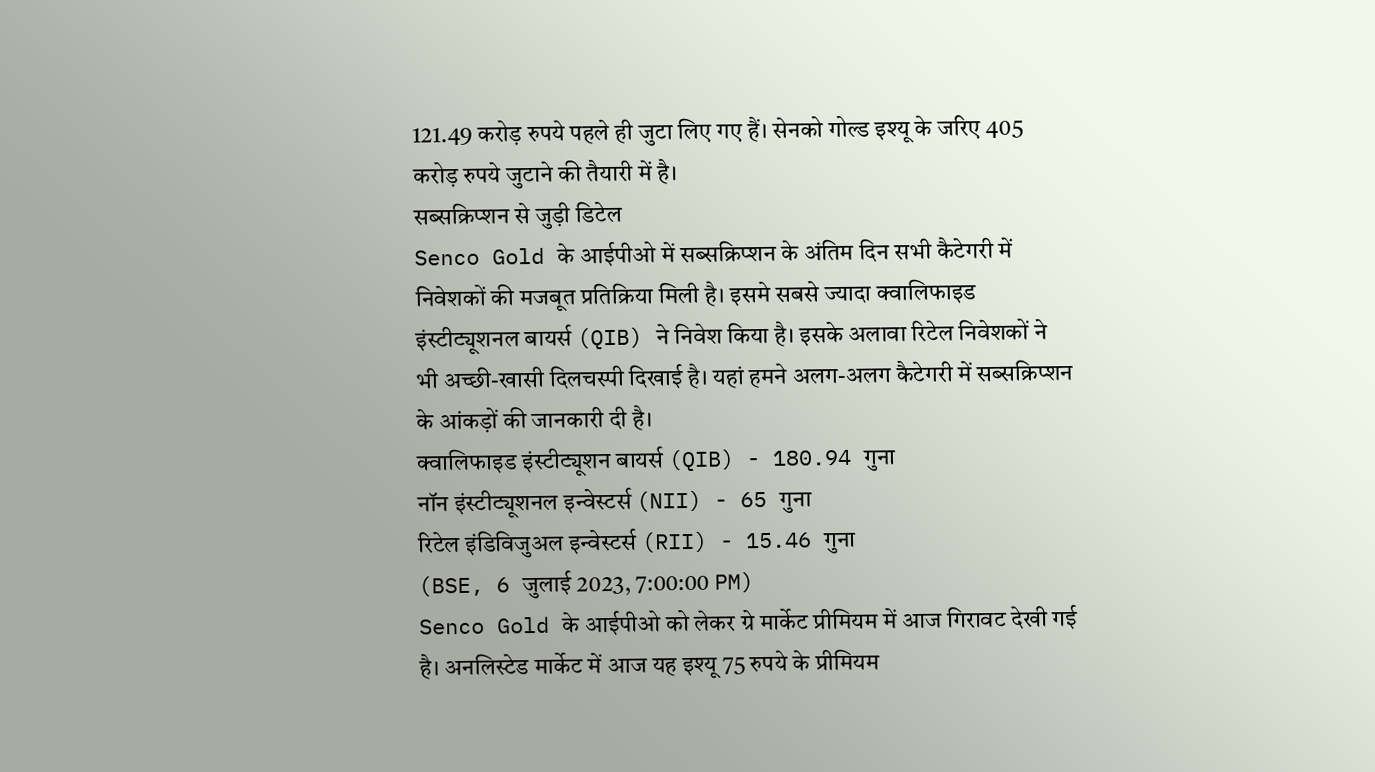121.49 करोड़ रुपये पहले ही जुटा लिए गए हैं। सेनको गोल्ड इश्यू के जरिए 405 करोड़ रुपये जुटाने की तैयारी में है।
सब्सक्रिप्शन से जुड़ी डिटेल
Senco Gold के आईपीओ में सब्सक्रिप्शन के अंतिम दिन सभी कैटेगरी में निवेशकों की मजबूत प्रतिक्रिया मिली है। इसमे सबसे ज्यादा क्वालिफाइड इंस्टीट्यूशनल बायर्स (QIB) ने निवेश किया है। इसके अलावा रिटेल निवेशकों ने भी अच्छी-खासी दिलचस्पी दिखाई है। यहां हमने अलग-अलग कैटेगरी में सब्सक्रिप्शन के आंकड़ों की जानकारी दी है।
क्वालिफाइड इंस्टीट्यूशन बायर्स (QIB) - 180.94 गुना
नॉन इंस्टीट्यूशनल इन्वेस्टर्स (NII) - 65 गुना
रिटेल इंडिविजुअल इन्वेस्टर्स (RII) - 15.46 गुना
(BSE, 6 जुलाई 2023, 7:00:00 PM)
Senco Gold के आईपीओ को लेकर ग्रे मार्केट प्रीमियम में आज गिरावट देखी गई है। अनलिस्टेड मार्केट में आज यह इश्यू 75 रुपये के प्रीमियम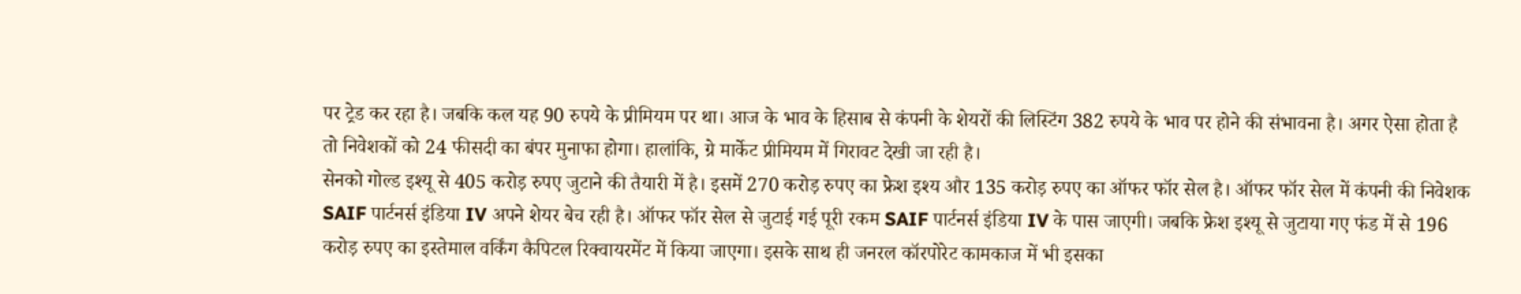पर ट्रेड कर रहा है। जबकि कल यह 90 रुपये के प्रीमियम पर था। आज के भाव के हिसाब से कंपनी के शेयरों की लिस्टिंग 382 रुपये के भाव पर होने की संभावना है। अगर ऐसा होता है तो निवेशकों को 24 फीसदी का बंपर मुनाफा होगा। हालांकि, ग्रे मार्केट प्रीमियम में गिरावट देखी जा रही है।
सेनको गोल्ड इश्यू से 405 करोड़ रुपए जुटाने की तैयारी में है। इसमें 270 करोड़ रुपए का फ्रेश इश्य और 135 करोड़ रुपए का ऑफर फॉर सेल है। ऑफर फॉर सेल में कंपनी की निवेशक SAIF पार्टनर्स इंडिया IV अपने शेयर बेच रही है। ऑफर फॉर सेल से जुटाई गई पूरी रकम SAIF पार्टनर्स इंडिया IV के पास जाएगी। जबकि फ्रेश इश्यू से जुटाया गए फंड में से 196 करोड़ रुपए का इस्तेमाल वर्किंग कैपिटल रिक्वायरमेंट में किया जाएगा। इसके साथ ही जनरल कॉरपोरेट कामकाज में भी इसका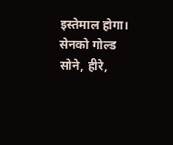इस्तेमाल होगा।
सेनको गोल्ड सोने, हीरे,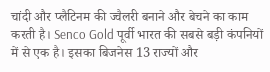चांदी और प्लैटिनम की ज्वैलरी बनाने और बेचने का काम करती है। Senco Gold पूर्वी भारत की सबसे बड़ी कंपनियों में से एक है। इसका बिजनेस 13 राज्यों और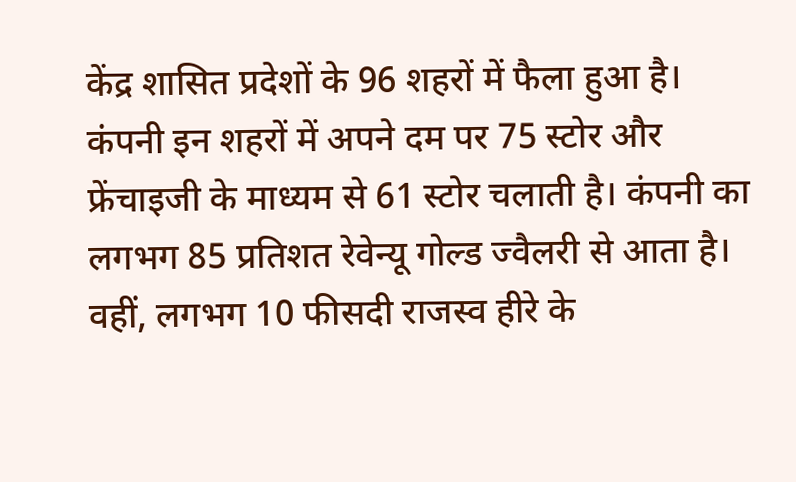केंद्र शासित प्रदेशों के 96 शहरों में फैला हुआ है। कंपनी इन शहरों में अपने दम पर 75 स्टोर और फ्रेंचाइजी के माध्यम से 61 स्टोर चलाती है। कंपनी का लगभग 85 प्रतिशत रेवेन्यू गोल्ड ज्वैलरी से आता है। वहीं, लगभग 10 फीसदी राजस्व हीरे के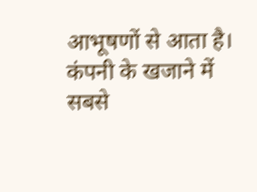आभूषणों से आता है। कंपनी के खजाने में सबसे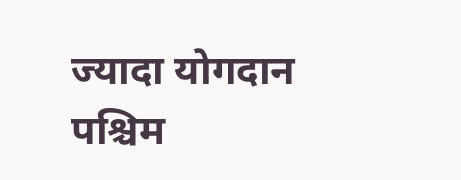ज्यादा योगदान पश्चिम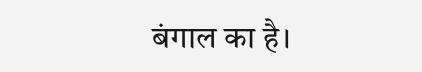बंगाल का है।